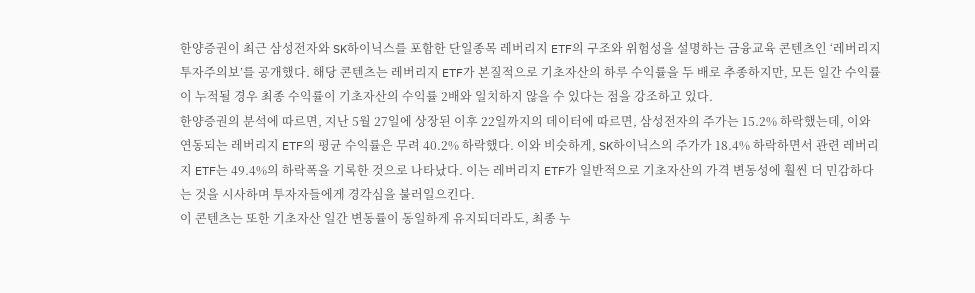한양증권이 최근 삼성전자와 SK하이닉스를 포함한 단일종목 레버리지 ETF의 구조와 위험성을 설명하는 금융교육 콘텐츠인 ‘레버리지 투자주의보’를 공개했다. 해당 콘텐츠는 레버리지 ETF가 본질적으로 기초자산의 하루 수익률을 두 배로 추종하지만, 모든 일간 수익률이 누적될 경우 최종 수익률이 기초자산의 수익률 2배와 일치하지 않을 수 있다는 점을 강조하고 있다.
한양증권의 분석에 따르면, 지난 5월 27일에 상장된 이후 22일까지의 데이터에 따르면, 삼성전자의 주가는 15.2% 하락했는데, 이와 연동되는 레버리지 ETF의 평균 수익률은 무려 40.2% 하락했다. 이와 비슷하게, SK하이닉스의 주가가 18.4% 하락하면서 관련 레버리지 ETF는 49.4%의 하락폭을 기록한 것으로 나타났다. 이는 레버리지 ETF가 일반적으로 기초자산의 가격 변동성에 훨씬 더 민감하다는 것을 시사하며 투자자들에게 경각심을 불러일으킨다.
이 콘텐츠는 또한 기초자산 일간 변동률이 동일하게 유지되더라도, 최종 누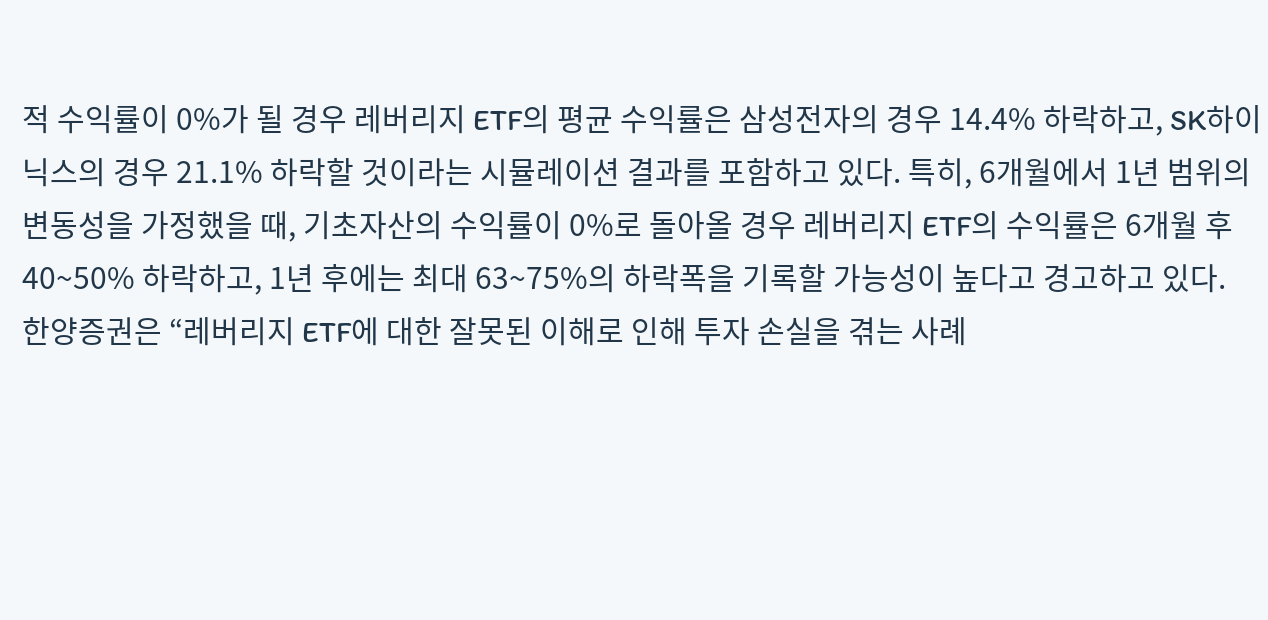적 수익률이 0%가 될 경우 레버리지 ETF의 평균 수익률은 삼성전자의 경우 14.4% 하락하고, SK하이닉스의 경우 21.1% 하락할 것이라는 시뮬레이션 결과를 포함하고 있다. 특히, 6개월에서 1년 범위의 변동성을 가정했을 때, 기초자산의 수익률이 0%로 돌아올 경우 레버리지 ETF의 수익률은 6개월 후 40~50% 하락하고, 1년 후에는 최대 63~75%의 하락폭을 기록할 가능성이 높다고 경고하고 있다.
한양증권은 “레버리지 ETF에 대한 잘못된 이해로 인해 투자 손실을 겪는 사례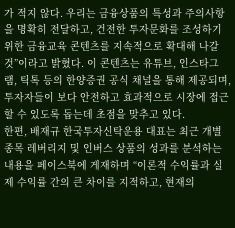가 적지 않다. 우리는 금융상품의 특성과 주의사항을 명확히 전달하고, 건전한 투자문화를 조성하기 위한 금융교육 콘텐츠를 지속적으로 확대해 나갈 것”이라고 밝혔다. 이 콘텐츠는 유튜브, 인스타그램, 틱톡 등의 한양증권 공식 채널을 통해 제공되며, 투자자들이 보다 안전하고 효과적으로 시장에 접근할 수 있도록 돕는데 초점을 맞추고 있다.
한편, 배재규 한국투자신탁운용 대표는 최근 개별 종목 레버리지 및 인버스 상품의 성과를 분석하는 내용을 페이스북에 게재하며 “이론적 수익률과 실제 수익률 간의 큰 차이를 지적하고, 현재의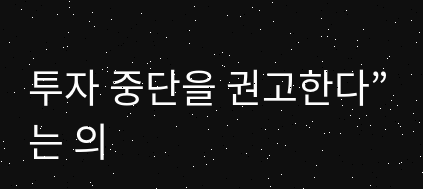투자 중단을 권고한다”는 의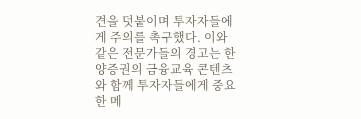견을 덧붙이며 투자자들에게 주의를 촉구했다. 이와 같은 전문가들의 경고는 한양증권의 금융교육 콘텐츠와 함께 투자자들에게 중요한 메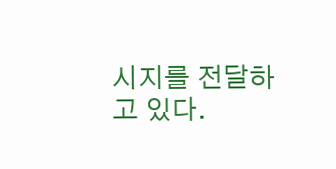시지를 전달하고 있다.